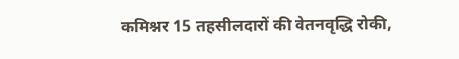कमिश्नर 15 तहसीलदारों की वेतनवृद्धि रोकी,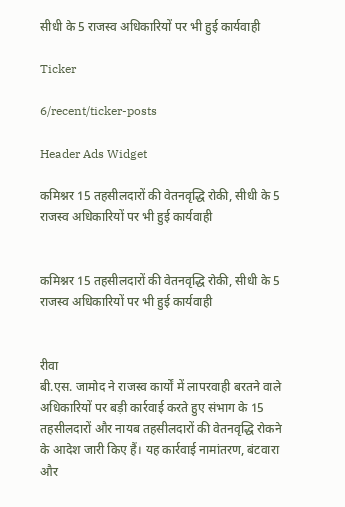सीधी के 5 राजस्व अधिकारियों पर भी हुई कार्यवाही

Ticker

6/recent/ticker-posts

Header Ads Widget

कमिश्नर 15 तहसीलदारों की वेतनवृद्धि रोकी, सीधी के 5 राजस्व अधिकारियों पर भी हुई कार्यवाही


कमिश्नर 15 तहसीलदारों की वेतनवृद्धि रोकी, सीधी के 5 राजस्व अधिकारियों पर भी हुई कार्यवाही


रीवा
बी.एस. जामोद ने राजस्व कार्यों में लापरवाही बरतने वाले अधिकारियों पर बड़ी कार्रवाई करते हुए संभाग के 15 तहसीलदारों और नायब तहसीलदारों की वेतनवृद्धि रोकने के आदेश जारी किए हैं। यह कार्रवाई नामांतरण, बंटवारा और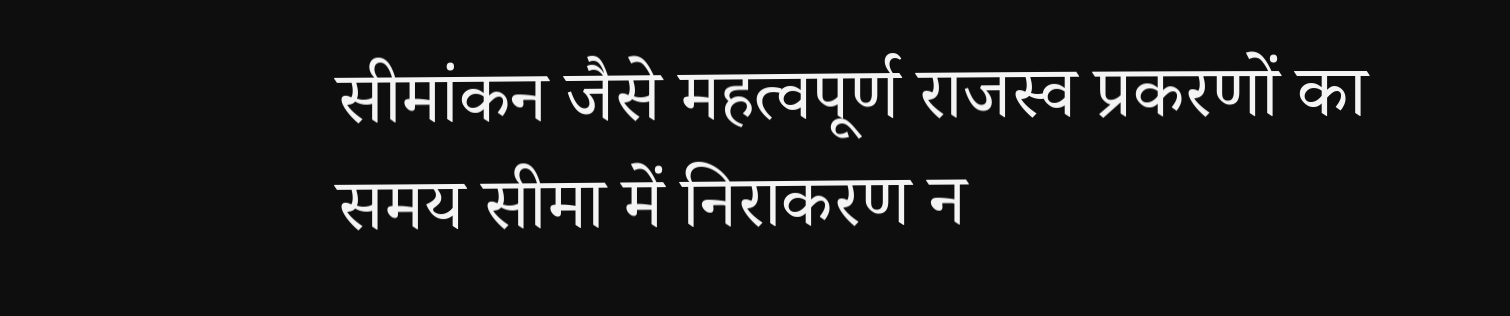सीमांकन जैसे महत्वपूर्ण राजस्व प्रकरणों का समय सीमा में निराकरण न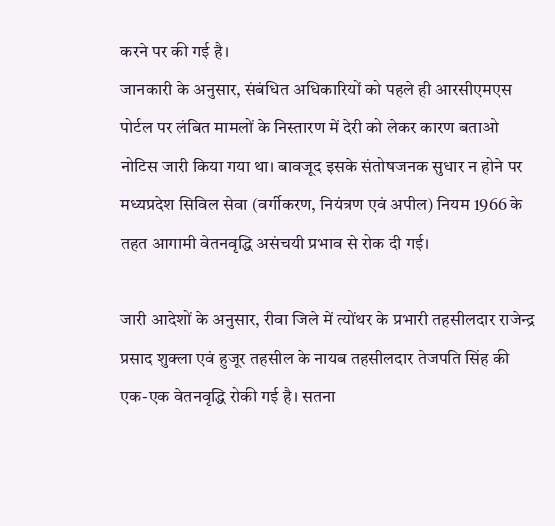करने पर की गई है।
जानकारी के अनुसार, संबंधित अधिकारियों को पहले ही आरसीएमएस पोर्टल पर लंबित मामलों के निस्तारण में देरी को लेकर कारण बताओ नोटिस जारी किया गया था। बावजूद इसके संतोषजनक सुधार न होने पर मध्यप्रदेश सिविल सेवा (वर्गीकरण, नियंत्रण एवं अपील) नियम 1966 के तहत आगामी वेतनवृद्धि असंचयी प्रभाव से रोक दी गई।

जारी आदेशों के अनुसार, रीवा जिले में त्योंथर के प्रभारी तहसीलदार राजेन्द्र प्रसाद शुक्ला एवं हुजूर तहसील के नायब तहसीलदार तेजपति सिंह की एक-एक वेतनवृद्धि रोकी गई है। सतना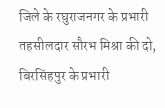जिले के रघुराजनगर के प्रभारी तहसीलदार सौरभ मिश्रा की दो, बिरसिंहपुर के प्रभारी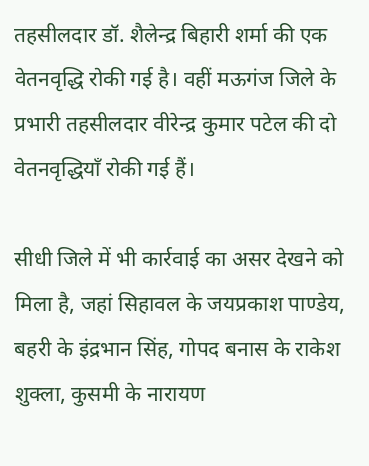तहसीलदार डॉ. शैलेन्द्र बिहारी शर्मा की एक वेतनवृद्धि रोकी गई है। वहीं मऊगंज जिले के प्रभारी तहसीलदार वीरेन्द्र कुमार पटेल की दो वेतनवृद्धियाँ रोकी गई हैं।

सीधी जिले में भी कार्रवाई का असर देखने को मिला है, जहां सिहावल के जयप्रकाश पाण्डेय, बहरी के इंद्रभान सिंह, गोपद बनास के राकेश शुक्ला, कुसमी के नारायण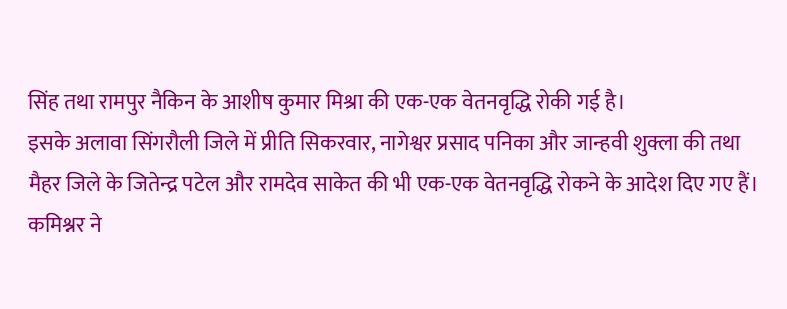सिंह तथा रामपुर नैकिन के आशीष कुमार मिश्रा की एक-एक वेतनवृद्धि रोकी गई है।
इसके अलावा सिंगरौली जिले में प्रीति सिकरवार, नागेश्वर प्रसाद पनिका और जान्हवी शुक्ला की तथा मैहर जिले के जितेन्द्र पटेल और रामदेव साकेत की भी एक-एक वेतनवृद्धि रोकने के आदेश दिए गए हैं।
कमिश्नर ने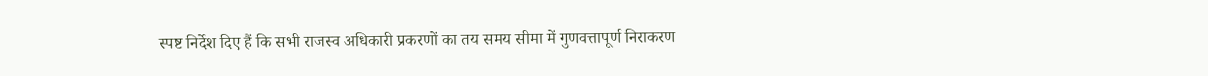स्पष्ट निर्देश दिए हैं कि सभी राजस्व अधिकारी प्रकरणों का तय समय सीमा में गुणवत्तापूर्ण निराकरण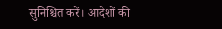सुनिश्चित करें। आदेशों की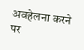अवहेलना करने पर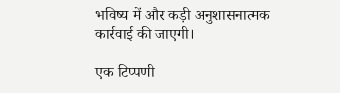भविष्य में और कड़ी अनुशासनात्मक कार्रवाई की जाएगी।

एक टिप्पणी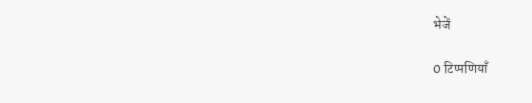भेजें

0 टिप्पणियाँ